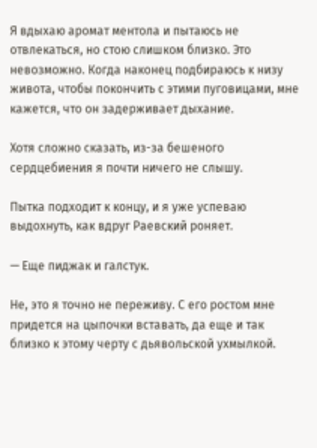Я вдыхаю аромат ментола и пытаюсь не отвлекаться, но стою слишком близко. Это невозможно. Когда наконец подбираюсь к низу живота, чтобы покончить с этими пуговицами, мне кажется, что он задерживает дыхание.

Хотя сложно сказать, из-за бешеного сердцебиения я почти ничего не слышу.

Пытка подходит к концу, и я уже успеваю выдохнуть, как вдруг Раевский роняет.

— Еще пиджак и галстук.

Не, это я точно не переживу. С его ростом мне придется на цыпочки вставать, да еще и так близко к этому черту с дьявольской ухмылкой.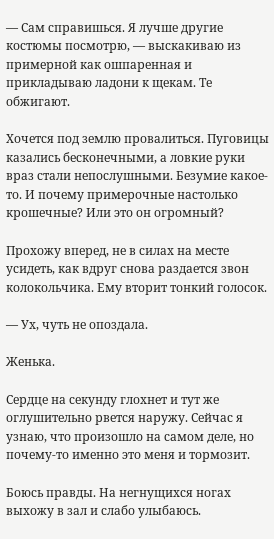— Сам справишься. Я лучше другие костюмы посмотрю, — выскакиваю из примерной как ошпаренная и прикладываю ладони к щекам. Те обжигают.

Хочется под землю провалиться. Пуговицы казались бесконечными, а ловкие руки враз стали непослушными. Безумие какое-то. И почему примерочные настолько крошечные? Или это он огромный?

Прохожу вперед, не в силах на месте усидеть, как вдруг снова раздается звон колокольчика. Ему вторит тонкий голосок.

— Ух, чуть не опоздала.

Женька.

Сердце на секунду глохнет и тут же оглушительно рвется наружу. Сейчас я узнаю, что произошло на самом деле, но почему-то именно это меня и тормозит.

Боюсь правды. На негнущихся ногах выхожу в зал и слабо улыбаюсь.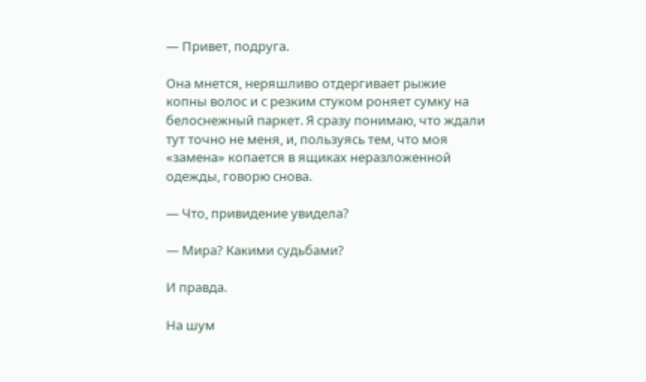— Привет, подруга.

Она мнется, неряшливо отдергивает рыжие копны волос и с резким стуком роняет сумку на белоснежный паркет. Я сразу понимаю, что ждали тут точно не меня, и, пользуясь тем, что моя «замена» копается в ящиках неразложенной одежды, говорю снова.

— Что, привидение увидела?

— Мира? Какими судьбами?

И правда.

На шум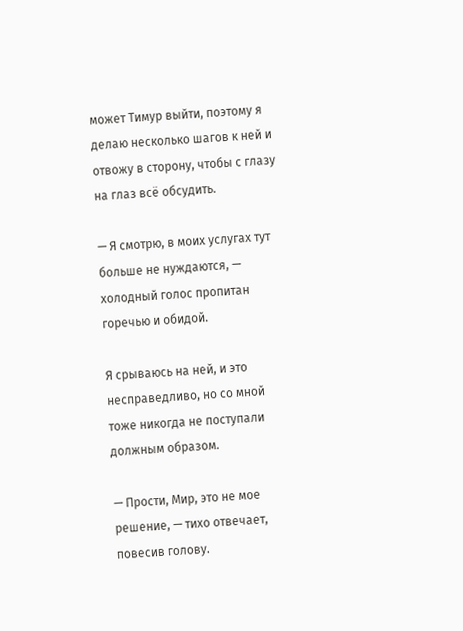может Тимур выйти, поэтому я делаю несколько шагов к ней и отвожу в сторону, чтобы с глазу на глаз всё обсудить.

— Я смотрю, в моих услугах тут больше не нуждаются, — холодный голос пропитан горечью и обидой.

Я срываюсь на ней, и это несправедливо, но со мной тоже никогда не поступали должным образом.

— Прости, Мир, это не мое решение, — тихо отвечает, повесив голову.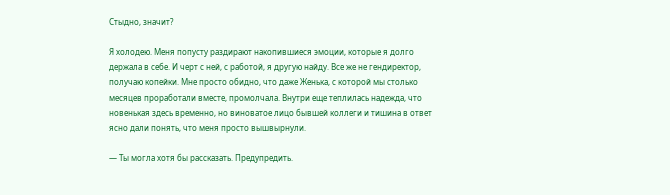Стыдно, значит?

Я холодею. Меня попусту раздирают накопившиеся эмоции, которые я долго держала в себе. И черт с ней, с работой, я другую найду. Все же не гендиректор, получаю копейки. Мне просто обидно, что даже Женька, с которой мы столько месяцев проработали вместе, промолчала. Внутри еще теплилась надежда, что новенькая здесь временно, но виноватое лицо бывшей коллеги и тишина в ответ ясно дали понять, что меня просто вышвырнули.

— Ты могла хотя бы рассказать. Предупредить.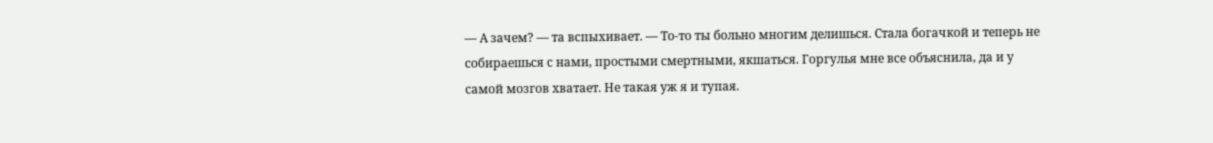— А зачем? — та вспыхивает. — То-то ты больно многим делишься. Стала богачкой и теперь не собираешься с нами, простыми смертными, якшаться. Горгулья мне все объяснила, да и у самой мозгов хватает. Не такая уж я и тупая.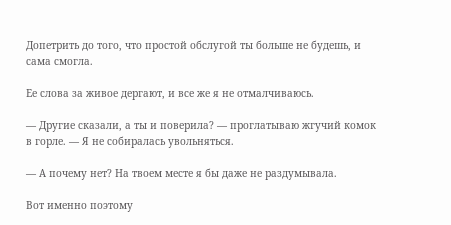Допетрить до того, что простой обслугой ты больше не будешь, и сама смогла.

Ее слова за живое дергают, и все же я не отмалчиваюсь.

— Другие сказали, а ты и поверила? — проглатываю жгучий комок в горле. — Я не собиралась увольняться.

— А почему нет? На твоем месте я бы даже не раздумывала.

Вот именно поэтому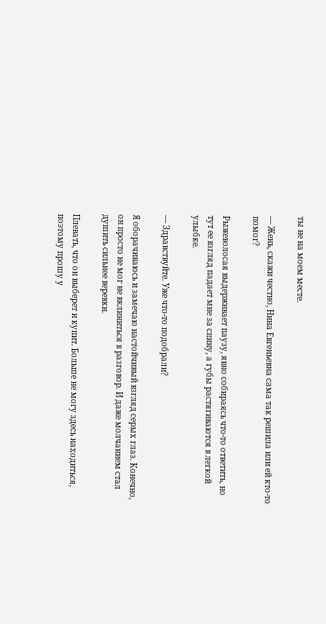ты не на моем месте.

— Жень, скажи честно, Нина Евгеньевна сама так решила или ей кто-то помог?

Рыжеволосая выдерживает паузу, явно собираясь что-то ответить, но тут ее взгляд падает мне за спину, а губы растягиваются в легкой улыбке.

— Здравствуйте. Уже что-то подобрали?

Я оборачиваюсь и замечаю настойчивый взгляд серых глаз. Конечно, он просто не мог не вклиниться в разговор. И даже молчанием стал душить сильнее веревки.

Плевать, что он выберет и купит. Больше не могу здесь находиться, поэтому прошу у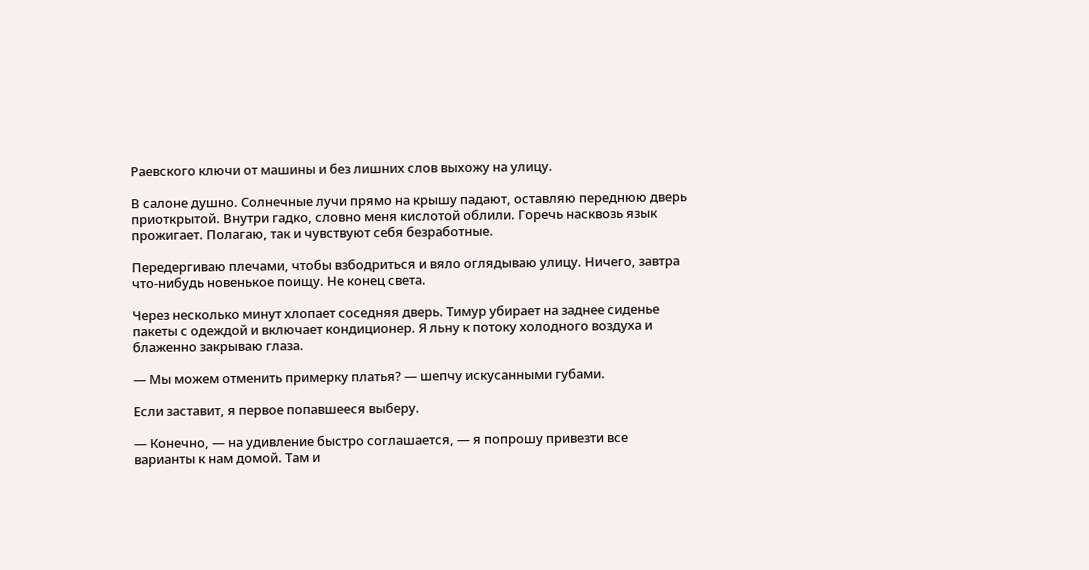Раевского ключи от машины и без лишних слов выхожу на улицу.

В салоне душно. Солнечные лучи прямо на крышу падают, оставляю переднюю дверь приоткрытой. Внутри гадко, словно меня кислотой облили. Горечь насквозь язык прожигает. Полагаю, так и чувствуют себя безработные.

Передергиваю плечами, чтобы взбодриться и вяло оглядываю улицу. Ничего, завтра что-нибудь новенькое поищу. Не конец света.

Через несколько минут хлопает соседняя дверь. Тимур убирает на заднее сиденье пакеты с одеждой и включает кондиционер. Я льну к потоку холодного воздуха и блаженно закрываю глаза.

— Мы можем отменить примерку платья? — шепчу искусанными губами.

Если заставит, я первое попавшееся выберу.

— Конечно, — на удивление быстро соглашается, — я попрошу привезти все варианты к нам домой. Там и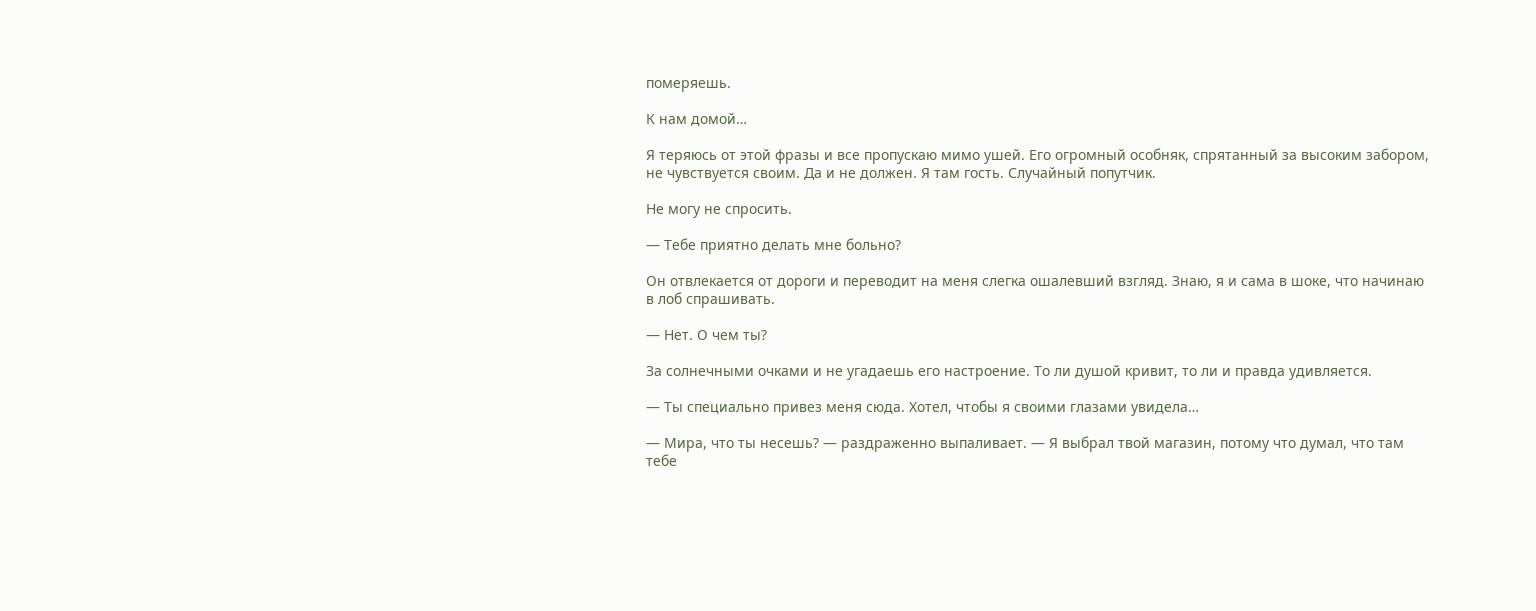померяешь.

К нам домой…

Я теряюсь от этой фразы и все пропускаю мимо ушей. Его огромный особняк, спрятанный за высоким забором, не чувствуется своим. Да и не должен. Я там гость. Случайный попутчик.

Не могу не спросить.

— Тебе приятно делать мне больно?

Он отвлекается от дороги и переводит на меня слегка ошалевший взгляд. Знаю, я и сама в шоке, что начинаю в лоб спрашивать.

— Нет. О чем ты?

За солнечными очками и не угадаешь его настроение. То ли душой кривит, то ли и правда удивляется.

— Ты специально привез меня сюда. Хотел, чтобы я своими глазами увидела…

— Мира, что ты несешь? — раздраженно выпаливает. — Я выбрал твой магазин, потому что думал, что там тебе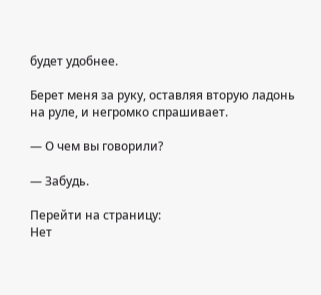будет удобнее.

Берет меня за руку, оставляя вторую ладонь на руле, и негромко спрашивает.

— О чем вы говорили?

— Забудь.

Перейти на страницу:
Нет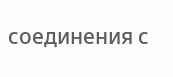соединения с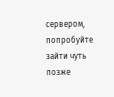сервером, попробуйте зайти чуть позже